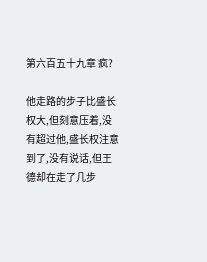第六百五十九章 疯?

他走路的步子比盛长权大,但刻意压着,没有超过他,盛长权注意到了,没有说话,但王德却在走了几步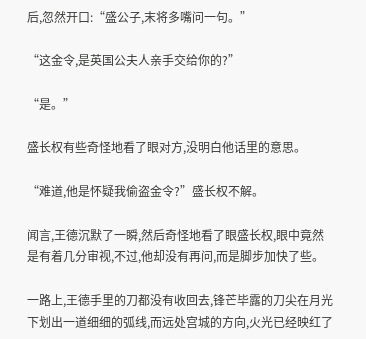后,忽然开口:“盛公子,末将多嘴问一句。”

“这金令,是英国公夫人亲手交给你的?”

“是。”

盛长权有些奇怪地看了眼对方,没明白他话里的意思。

“难道,他是怀疑我偷盗金令?”盛长权不解。

闻言,王德沉默了一瞬,然后奇怪地看了眼盛长权,眼中竟然是有着几分审视,不过,他却没有再问,而是脚步加快了些。

一路上,王德手里的刀都没有收回去,锋芒毕露的刀尖在月光下划出一道细细的弧线,而远处宫城的方向,火光已经映红了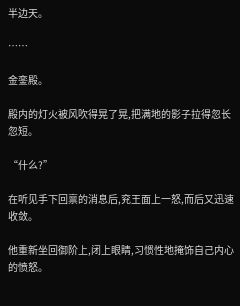半边天。

……

金銮殿。

殿内的灯火被风吹得晃了晃,把满地的影子拉得忽长忽短。

“什么?”

在听见手下回禀的消息后,兖王面上一怒,而后又迅速收敛。

他重新坐回御阶上,闭上眼睛,习惯性地掩饰自己内心的愤怒。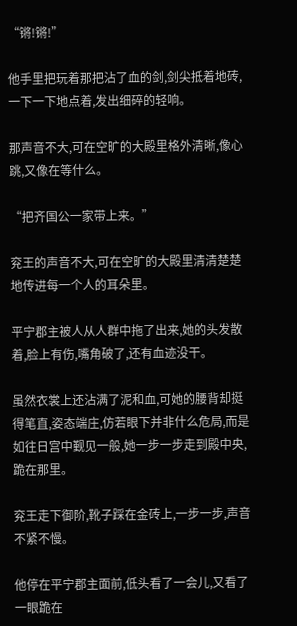“锵!锵!”

他手里把玩着那把沾了血的剑,剑尖抵着地砖,一下一下地点着,发出细碎的轻响。

那声音不大,可在空旷的大殿里格外清晰,像心跳,又像在等什么。

“把齐国公一家带上来。”

兖王的声音不大,可在空旷的大殿里清清楚楚地传进每一个人的耳朵里。

平宁郡主被人从人群中拖了出来,她的头发散着,脸上有伤,嘴角破了,还有血迹没干。

虽然衣裳上还沾满了泥和血,可她的腰背却挺得笔直,姿态端庄,仿若眼下并非什么危局,而是如往日宫中觐见一般,她一步一步走到殿中央,跪在那里。

兖王走下御阶,靴子踩在金砖上,一步一步,声音不紧不慢。

他停在平宁郡主面前,低头看了一会儿,又看了一眼跪在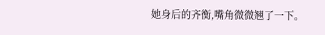她身后的齐衡,嘴角微微翘了一下。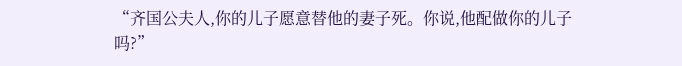“齐国公夫人,你的儿子愿意替他的妻子死。你说,他配做你的儿子吗?”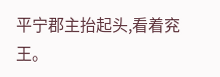平宁郡主抬起头,看着兖王。